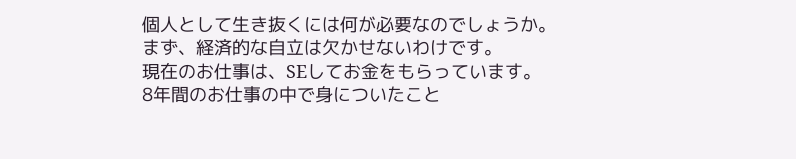個人として生き抜くには何が必要なのでしょうか。
まず、経済的な自立は欠かせないわけです。
現在のお仕事は、SEしてお金をもらっています。
8年間のお仕事の中で身についたこと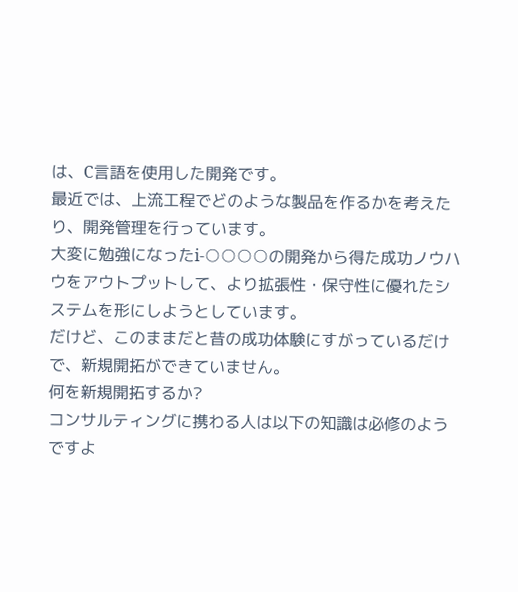は、C言語を使用した開発です。
最近では、上流工程でどのような製品を作るかを考えたり、開発管理を行っています。
大変に勉強になったi-○○○○の開発から得た成功ノウハウをアウトプットして、より拡張性・保守性に優れたシステムを形にしようとしています。
だけど、このままだと昔の成功体験にすがっているだけで、新規開拓ができていません。
何を新規開拓するか?
コンサルティングに携わる人は以下の知識は必修のようですよ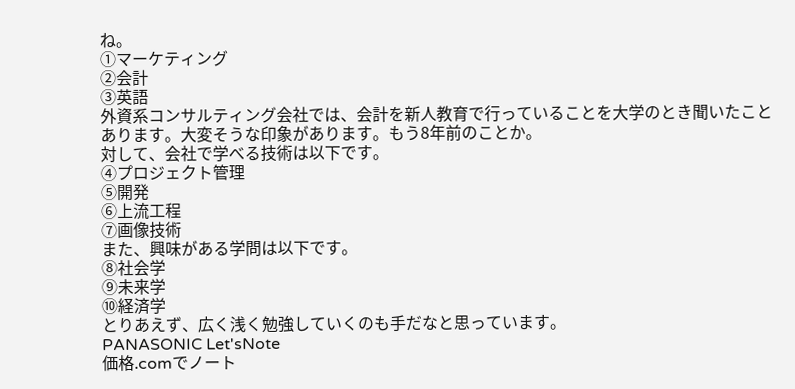ね。
①マーケティング
②会計
③英語
外資系コンサルティング会社では、会計を新人教育で行っていることを大学のとき聞いたことあります。大変そうな印象があります。もう8年前のことか。
対して、会社で学べる技術は以下です。
④プロジェクト管理
⑤開発
⑥上流工程
⑦画像技術
また、興味がある学問は以下です。
⑧社会学
⑨未来学
⑩経済学
とりあえず、広く浅く勉強していくのも手だなと思っています。
PANASONIC Let'sNote
価格.comでノート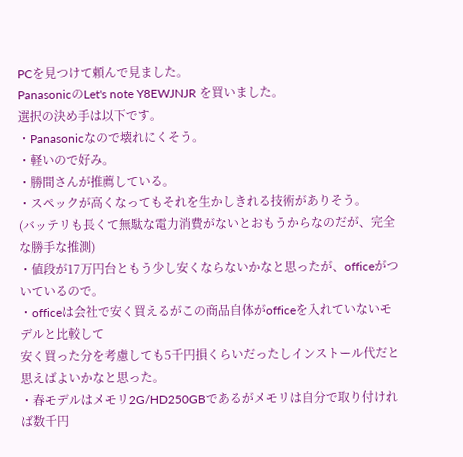PCを見つけて頼んで見ました。
PanasonicのLet's note Y8EWJNJR を買いました。
選択の決め手は以下です。
・Panasonicなので壊れにくそう。
・軽いので好み。
・勝間さんが推薦している。
・スペックが高くなってもそれを生かしきれる技術がありそう。
(バッテリも長くて無駄な電力消費がないとおもうからなのだが、完全な勝手な推測)
・値段が17万円台ともう少し安くならないかなと思ったが、officeがついているので。
・officeは会社で安く買えるがこの商品自体がofficeを入れていないモデルと比較して
安く買った分を考慮しても5千円損くらいだったしインストール代だと思えばよいかなと思った。
・春モデルはメモリ2G/HD250GBであるがメモリは自分で取り付ければ数千円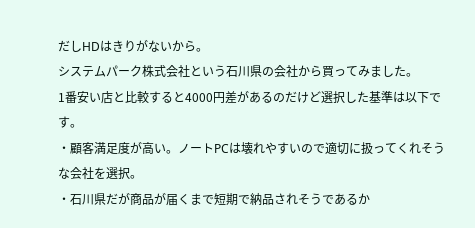だしHDはきりがないから。
システムパーク株式会社という石川県の会社から買ってみました。
1番安い店と比較すると4000円差があるのだけど選択した基準は以下です。
・顧客満足度が高い。ノートPCは壊れやすいので適切に扱ってくれそうな会社を選択。
・石川県だが商品が届くまで短期で納品されそうであるか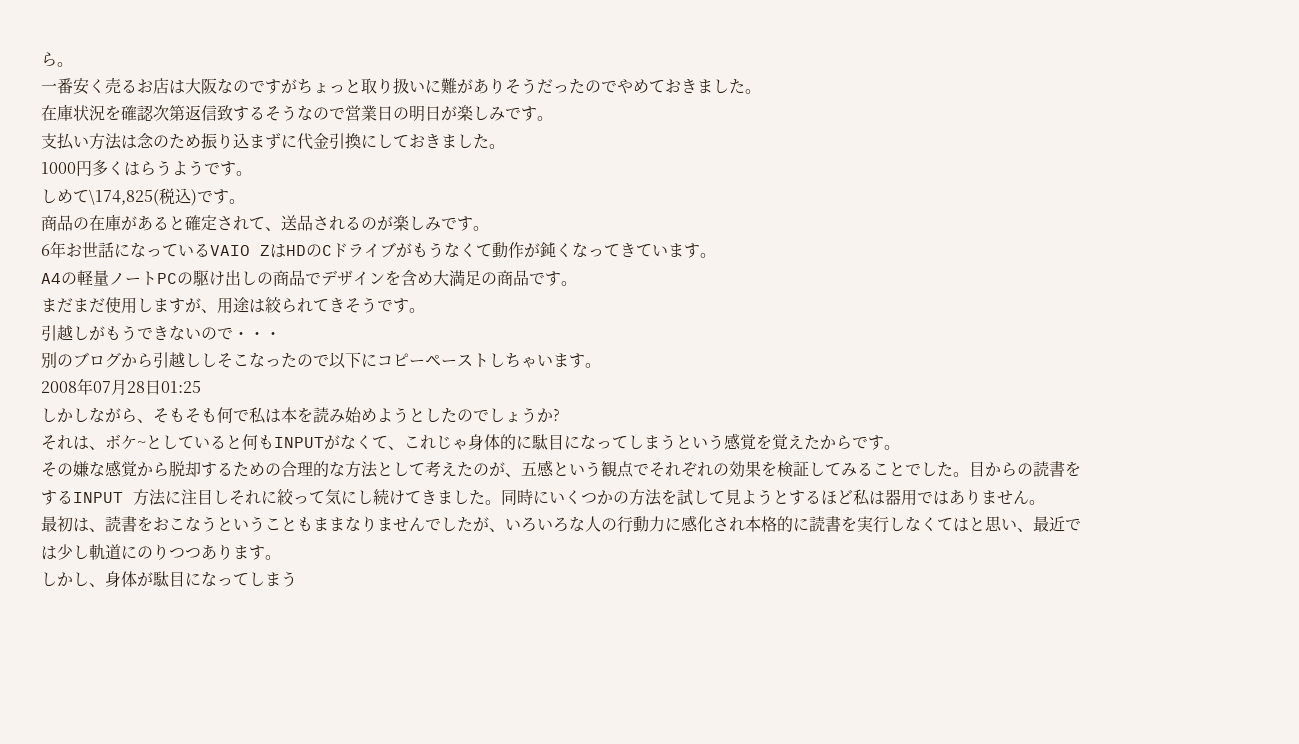ら。
一番安く売るお店は大阪なのですがちょっと取り扱いに難がありそうだったのでやめておきました。
在庫状況を確認次第返信致するそうなので営業日の明日が楽しみです。
支払い方法は念のため振り込まずに代金引換にしておきました。
1000円多くはらうようです。
しめて\174,825(税込)です。
商品の在庫があると確定されて、送品されるのが楽しみです。
6年お世話になっているVAIO ZはHDのCドライブがもうなくて動作が鈍くなってきています。
A4の軽量ノートPCの駆け出しの商品でデザインを含め大満足の商品です。
まだまだ使用しますが、用途は絞られてきそうです。
引越しがもうできないので・・・
別のブログから引越ししそこなったので以下にコピーペーストしちゃいます。
2008年07月28日01:25
しかしながら、そもそも何で私は本を読み始めようとしたのでしょうか?
それは、ボケ~としていると何もINPUTがなくて、これじゃ身体的に駄目になってしまうという感覚を覚えたからです。
その嫌な感覚から脱却するための合理的な方法として考えたのが、五感という観点でそれぞれの効果を検証してみることでした。目からの読書をするINPUT 方法に注目しそれに絞って気にし続けてきました。同時にいくつかの方法を試して見ようとするほど私は器用ではありません。
最初は、読書をおこなうということもままなりませんでしたが、いろいろな人の行動力に感化され本格的に読書を実行しなくてはと思い、最近では少し軌道にのりつつあります。
しかし、身体が駄目になってしまう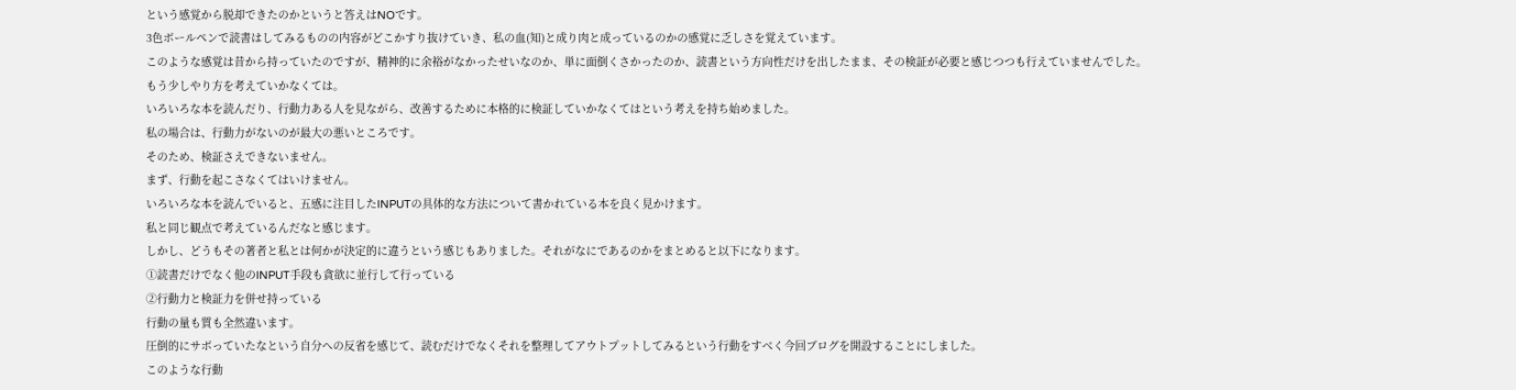という感覚から脱却できたのかというと答えはNOです。
3色ボールペンで読書はしてみるものの内容がどこかすり抜けていき、私の血(知)と成り肉と成っているのかの感覚に乏しさを覚えています。
このような感覚は昔から持っていたのですが、精神的に余裕がなかったせいなのか、単に面倒くさかったのか、読書という方向性だけを出したまま、その検証が必要と感じつつも行えていませんでした。
もう少しやり方を考えていかなくては。
いろいろな本を読んだり、行動力ある人を見ながら、改善するために本格的に検証していかなくてはという考えを持ち始めました。
私の場合は、行動力がないのが最大の悪いところです。
そのため、検証さえできないません。
まず、行動を起こさなくてはいけません。
いろいろな本を読んでいると、五感に注目したINPUTの具体的な方法について書かれている本を良く見かけます。
私と同じ観点で考えているんだなと感じます。
しかし、どうもその著者と私とは何かが決定的に違うという感じもありました。それがなにであるのかをまとめると以下になります。
①読書だけでなく他のINPUT手段も貪欲に並行して行っている
②行動力と検証力を併せ持っている
行動の量も質も全然違います。
圧倒的にサボっていたなという自分への反省を感じて、読むだけでなくそれを整理してアウトプットしてみるという行動をすべく今回ブログを開設することにしました。
このような行動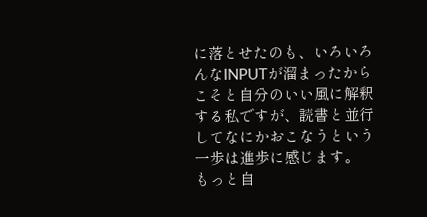に落とせたのも、いろいろんなINPUTが溜まったからこそと自分のいい風に解釈する私ですが、読書と並行してなにかおこなうという一歩は進歩に感じます。
もっと自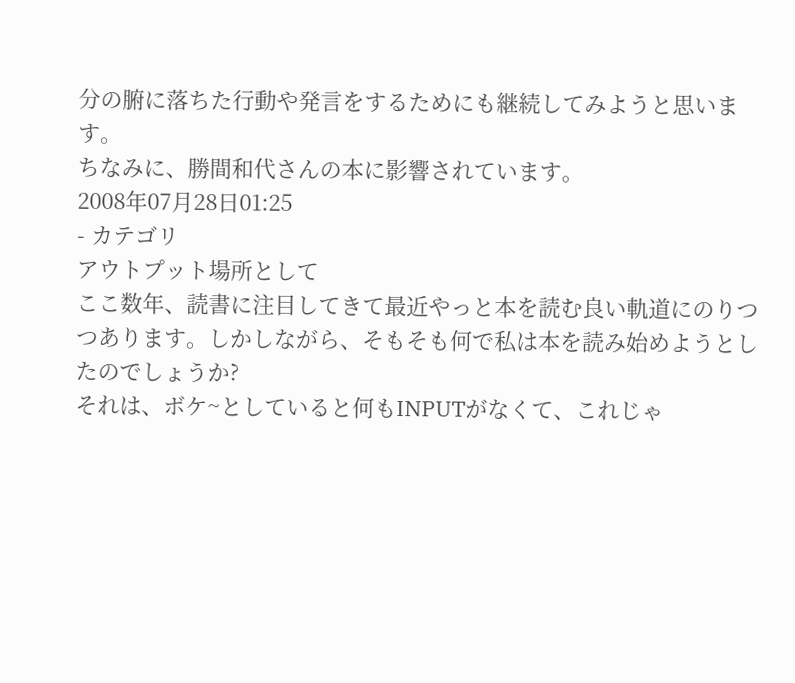分の腑に落ちた行動や発言をするためにも継続してみようと思います。
ちなみに、勝間和代さんの本に影響されています。
2008年07月28日01:25
- カテゴリ
アウトプット場所として
ここ数年、読書に注目してきて最近やっと本を読む良い軌道にのりつつあります。しかしながら、そもそも何で私は本を読み始めようとしたのでしょうか?
それは、ボケ~としていると何もINPUTがなくて、これじゃ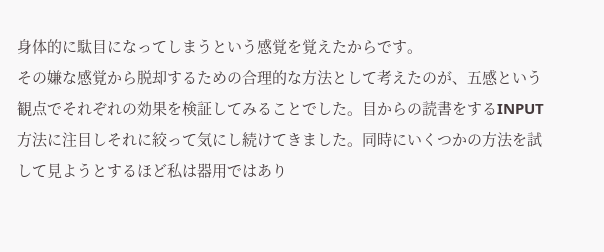身体的に駄目になってしまうという感覚を覚えたからです。
その嫌な感覚から脱却するための合理的な方法として考えたのが、五感という観点でそれぞれの効果を検証してみることでした。目からの読書をするINPUT 方法に注目しそれに絞って気にし続けてきました。同時にいくつかの方法を試して見ようとするほど私は器用ではあり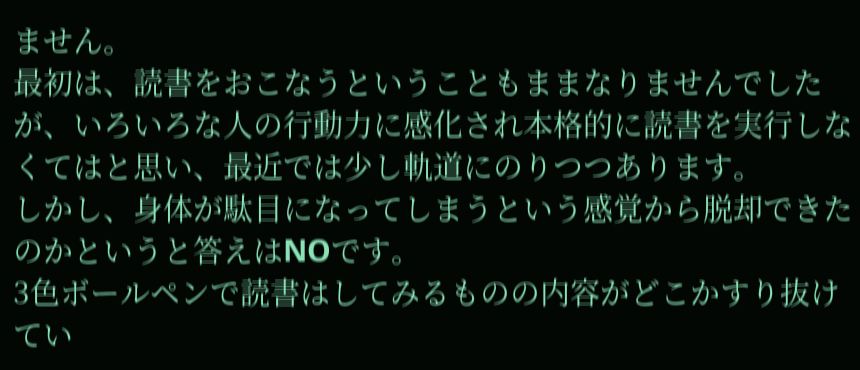ません。
最初は、読書をおこなうということもままなりませんでしたが、いろいろな人の行動力に感化され本格的に読書を実行しなくてはと思い、最近では少し軌道にのりつつあります。
しかし、身体が駄目になってしまうという感覚から脱却できたのかというと答えはNOです。
3色ボールペンで読書はしてみるものの内容がどこかすり抜けてい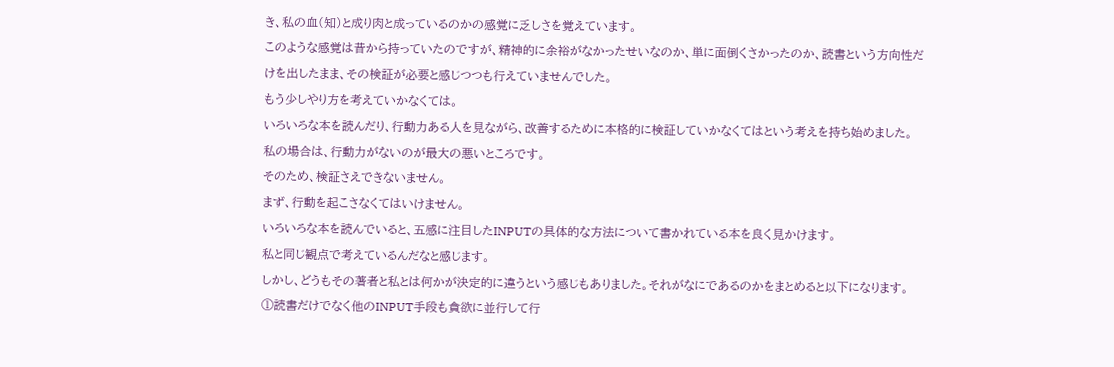き、私の血(知)と成り肉と成っているのかの感覚に乏しさを覚えています。
このような感覚は昔から持っていたのですが、精神的に余裕がなかったせいなのか、単に面倒くさかったのか、読書という方向性だけを出したまま、その検証が必要と感じつつも行えていませんでした。
もう少しやり方を考えていかなくては。
いろいろな本を読んだり、行動力ある人を見ながら、改善するために本格的に検証していかなくてはという考えを持ち始めました。
私の場合は、行動力がないのが最大の悪いところです。
そのため、検証さえできないません。
まず、行動を起こさなくてはいけません。
いろいろな本を読んでいると、五感に注目したINPUTの具体的な方法について書かれている本を良く見かけます。
私と同じ観点で考えているんだなと感じます。
しかし、どうもその著者と私とは何かが決定的に違うという感じもありました。それがなにであるのかをまとめると以下になります。
①読書だけでなく他のINPUT手段も貪欲に並行して行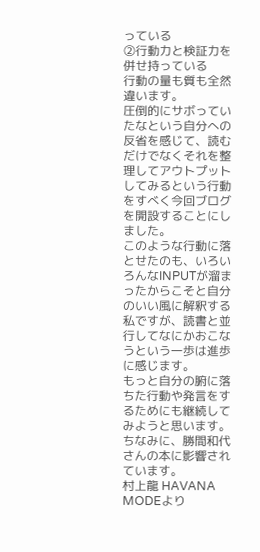っている
②行動力と検証力を併せ持っている
行動の量も質も全然違います。
圧倒的にサボっていたなという自分への反省を感じて、読むだけでなくそれを整理してアウトプットしてみるという行動をすべく今回ブログを開設することにしました。
このような行動に落とせたのも、いろいろんなINPUTが溜まったからこそと自分のいい風に解釈する私ですが、読書と並行してなにかおこなうという一歩は進歩に感じます。
もっと自分の腑に落ちた行動や発言をするためにも継続してみようと思います。
ちなみに、勝間和代さんの本に影響されています。
村上龍 HAVANA MODEより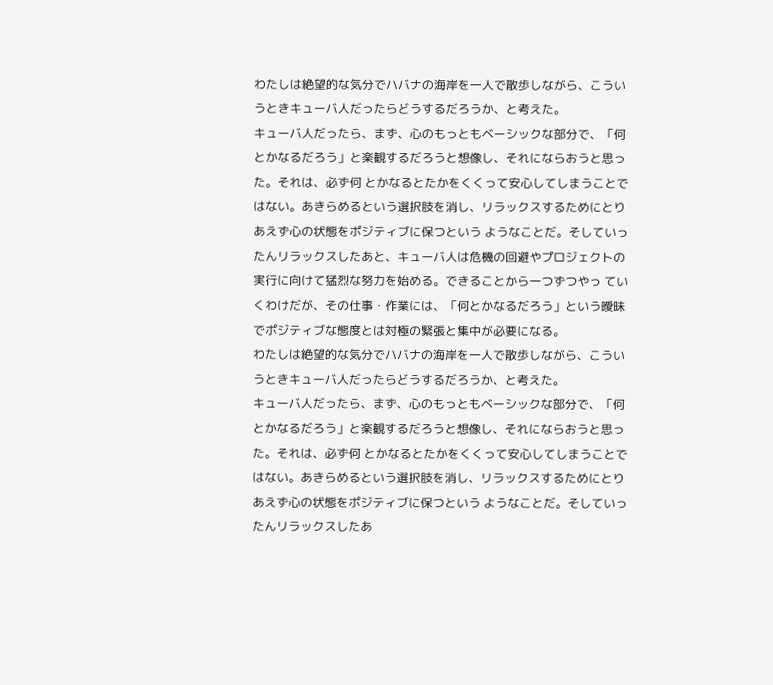わたしは絶望的な気分でハバナの海岸を一人で散歩しながら、こういうときキューバ人だったらどうするだろうか、と考えた。
キューバ人だったら、まず、心のもっともベーシックな部分で、「何とかなるだろう」と楽観するだろうと想像し、それにならおうと思った。それは、必ず何 とかなるとたかをくくって安心してしまうことではない。あきらめるという選択肢を消し、リラックスするためにとりあえず心の状態をポジティブに保つという ようなことだ。そしていったんリラックスしたあと、キューバ人は危機の回避やプロジェクトの実行に向けて猛烈な努力を始める。できることから一つずつやっ ていくわけだが、その仕事・作業には、「何とかなるだろう」という曖昧でポジティブな態度とは対極の緊張と集中が必要になる。
わたしは絶望的な気分でハバナの海岸を一人で散歩しながら、こういうときキューバ人だったらどうするだろうか、と考えた。
キューバ人だったら、まず、心のもっともベーシックな部分で、「何とかなるだろう」と楽観するだろうと想像し、それにならおうと思った。それは、必ず何 とかなるとたかをくくって安心してしまうことではない。あきらめるという選択肢を消し、リラックスするためにとりあえず心の状態をポジティブに保つという ようなことだ。そしていったんリラックスしたあ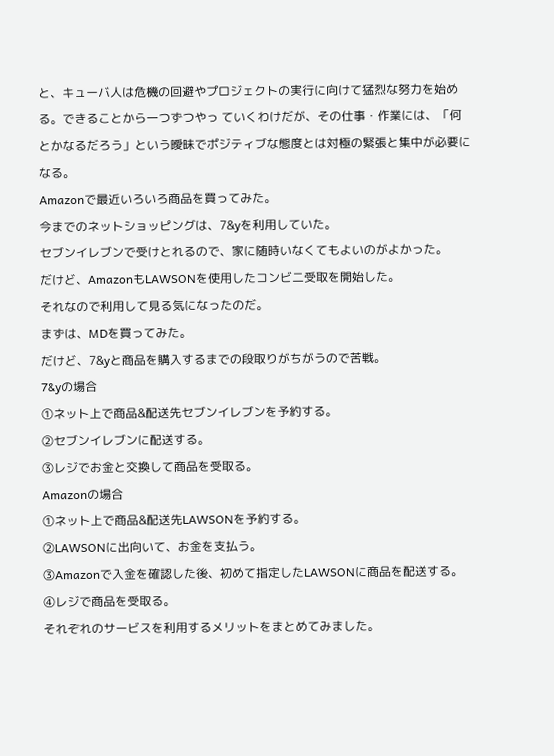と、キューバ人は危機の回避やプロジェクトの実行に向けて猛烈な努力を始める。できることから一つずつやっ ていくわけだが、その仕事・作業には、「何とかなるだろう」という曖昧でポジティブな態度とは対極の緊張と集中が必要になる。
Amazonで最近いろいろ商品を買ってみた。
今までのネットショッピングは、7&yを利用していた。
セブンイレブンで受けとれるので、家に随時いなくてもよいのがよかった。
だけど、AmazonもLAWSONを使用したコンビ二受取を開始した。
それなので利用して見る気になったのだ。
まずは、MDを買ってみた。
だけど、7&yと商品を購入するまでの段取りがちがうので苦戦。
7&yの場合
①ネット上で商品&配送先セブンイレブンを予約する。
②セブンイレブンに配送する。
③レジでお金と交換して商品を受取る。
Amazonの場合
①ネット上で商品&配送先LAWSONを予約する。
②LAWSONに出向いて、お金を支払う。
③Amazonで入金を確認した後、初めて指定したLAWSONに商品を配送する。
④レジで商品を受取る。
それぞれのサービスを利用するメリットをまとめてみました。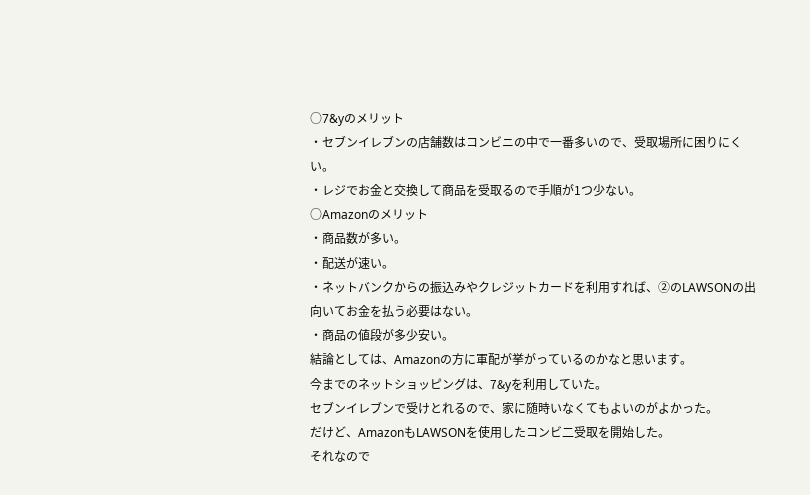○7&yのメリット
・セブンイレブンの店舗数はコンビニの中で一番多いので、受取場所に困りにくい。
・レジでお金と交換して商品を受取るので手順が1つ少ない。
○Amazonのメリット
・商品数が多い。
・配送が速い。
・ネットバンクからの振込みやクレジットカードを利用すれば、②のLAWSONの出向いてお金を払う必要はない。
・商品の値段が多少安い。
結論としては、Amazonの方に軍配が挙がっているのかなと思います。
今までのネットショッピングは、7&yを利用していた。
セブンイレブンで受けとれるので、家に随時いなくてもよいのがよかった。
だけど、AmazonもLAWSONを使用したコンビ二受取を開始した。
それなので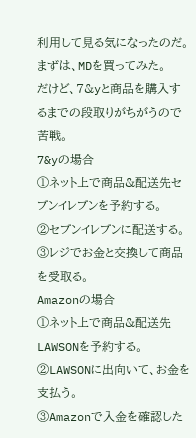利用して見る気になったのだ。
まずは、MDを買ってみた。
だけど、7&yと商品を購入するまでの段取りがちがうので苦戦。
7&yの場合
①ネット上で商品&配送先セブンイレブンを予約する。
②セブンイレブンに配送する。
③レジでお金と交換して商品を受取る。
Amazonの場合
①ネット上で商品&配送先LAWSONを予約する。
②LAWSONに出向いて、お金を支払う。
③Amazonで入金を確認した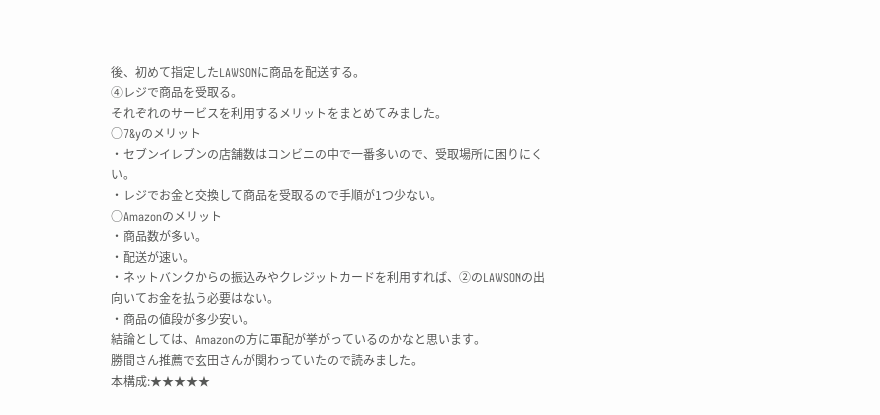後、初めて指定したLAWSONに商品を配送する。
④レジで商品を受取る。
それぞれのサービスを利用するメリットをまとめてみました。
○7&yのメリット
・セブンイレブンの店舗数はコンビニの中で一番多いので、受取場所に困りにくい。
・レジでお金と交換して商品を受取るので手順が1つ少ない。
○Amazonのメリット
・商品数が多い。
・配送が速い。
・ネットバンクからの振込みやクレジットカードを利用すれば、②のLAWSONの出向いてお金を払う必要はない。
・商品の値段が多少安い。
結論としては、Amazonの方に軍配が挙がっているのかなと思います。
勝間さん推薦で玄田さんが関わっていたので読みました。
本構成:★★★★★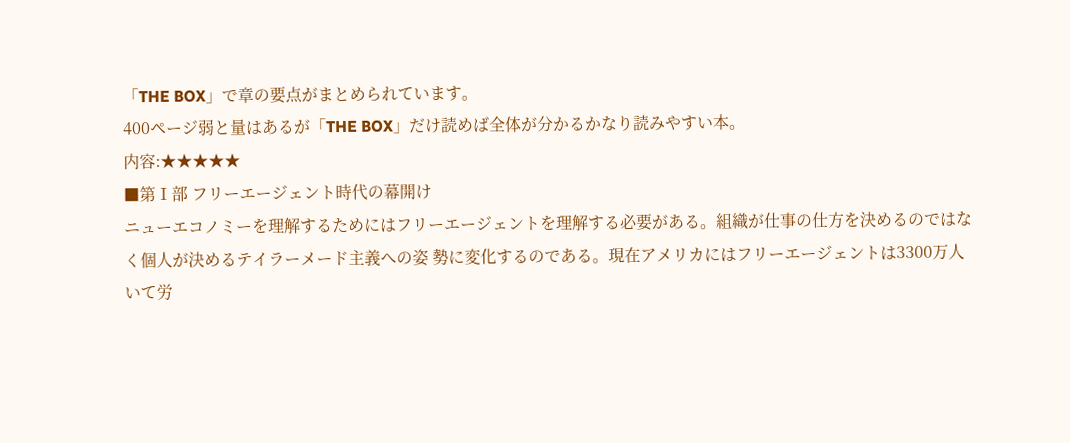「THE BOX」で章の要点がまとめられています。
400ページ弱と量はあるが「THE BOX」だけ読めば全体が分かるかなり読みやすい本。
内容:★★★★★
■第Ⅰ部 フリーエージェント時代の幕開け
ニューエコノミーを理解するためにはフリーエージェントを理解する必要がある。組織が仕事の仕方を決めるのではなく個人が決めるテイラーメード主義への姿 勢に変化するのである。現在アメリカにはフリーエージェントは3300万人いて労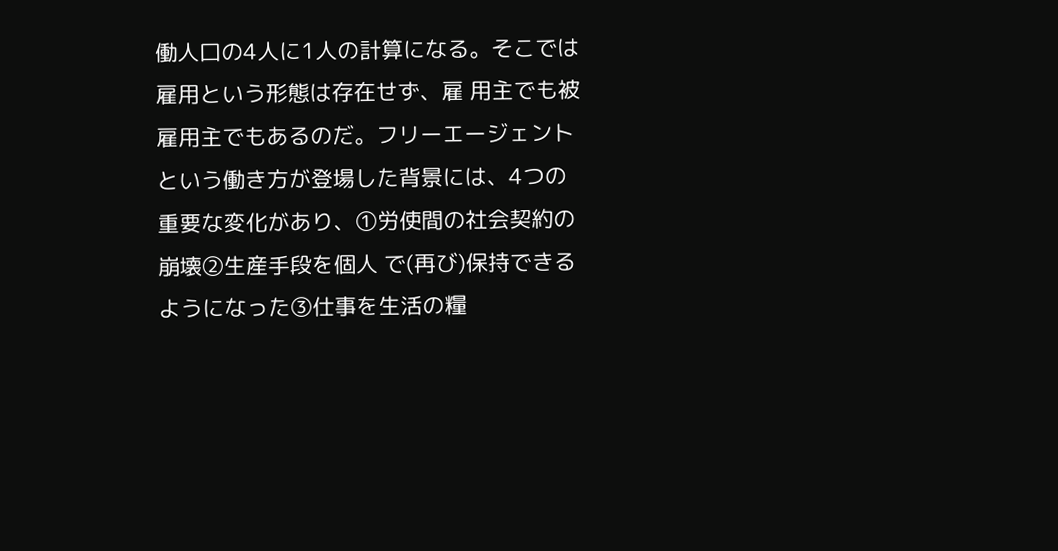働人口の4人に1人の計算になる。そこでは雇用という形態は存在せず、雇 用主でも被雇用主でもあるのだ。フリーエージェントという働き方が登場した背景には、4つの重要な変化があり、①労使間の社会契約の崩壊②生産手段を個人 で(再び)保持できるようになった③仕事を生活の糧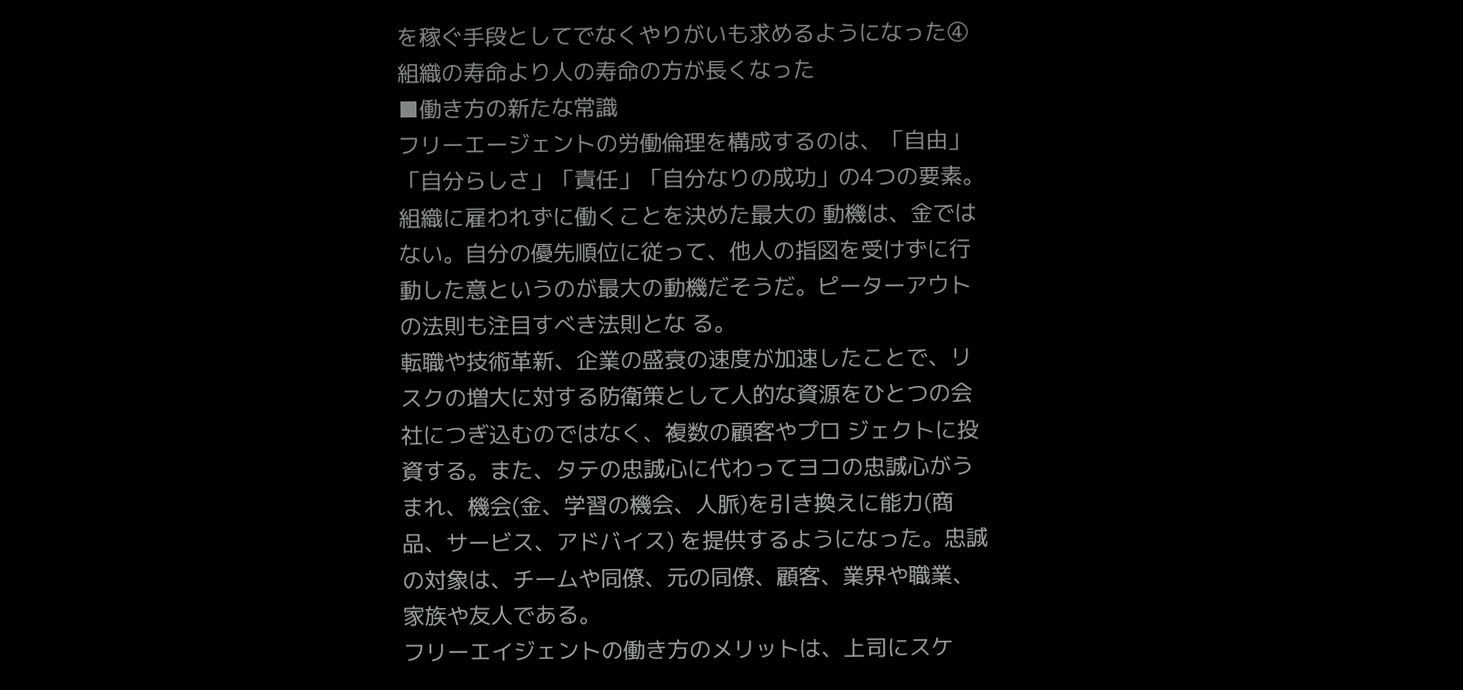を稼ぐ手段としてでなくやりがいも求めるようになった④組織の寿命より人の寿命の方が長くなった
■働き方の新たな常識
フリーエージェントの労働倫理を構成するのは、「自由」「自分らしさ」「責任」「自分なりの成功」の4つの要素。組織に雇われずに働くことを決めた最大の 動機は、金ではない。自分の優先順位に従って、他人の指図を受けずに行動した意というのが最大の動機だそうだ。ピーターアウトの法則も注目すべき法則とな る。
転職や技術革新、企業の盛衰の速度が加速したことで、リスクの増大に対する防衛策として人的な資源をひとつの会社につぎ込むのではなく、複数の顧客やプロ ジェクトに投資する。また、タテの忠誠心に代わってヨコの忠誠心がうまれ、機会(金、学習の機会、人脈)を引き換えに能力(商品、サービス、アドバイス) を提供するようになった。忠誠の対象は、チームや同僚、元の同僚、顧客、業界や職業、家族や友人である。
フリーエイジェントの働き方のメリットは、上司にスケ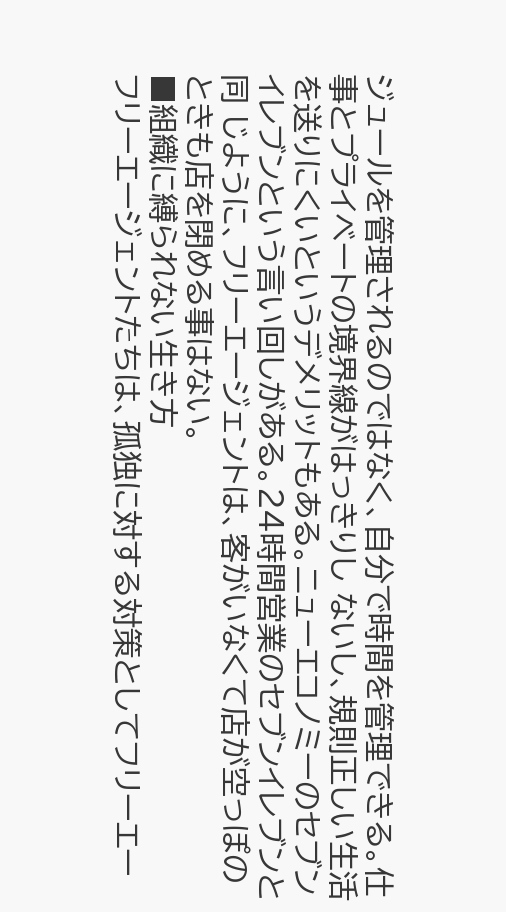ジュールを管理されるのではなく、自分で時間を管理できる。仕事とプライベートの境界線がはっきりし ないし、規則正しい生活を送りにくいというデメリットもある。ニューエコノミーのセブンイレブンという言い回しがある。24時間営業のセブンイレブンと同 じように、フリーエージェントは、客がいなくて店が空っぽのときも店を閉める事はない。
■組織に縛られない生き方
フリーエージェントたちは、孤独に対する対策としてフリーエー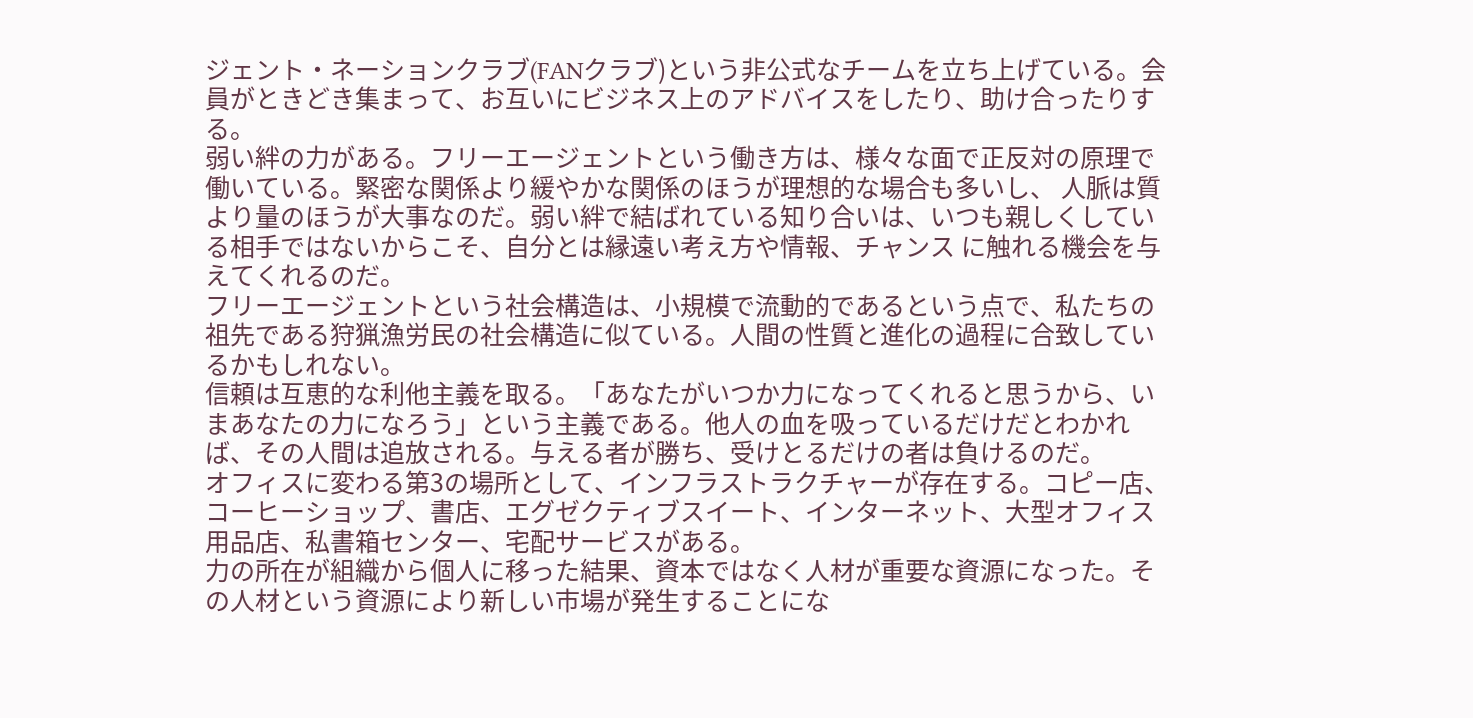ジェント・ネーションクラブ(FANクラブ)という非公式なチームを立ち上げている。会員がときどき集まって、お互いにビジネス上のアドバイスをしたり、助け合ったりする。
弱い絆の力がある。フリーエージェントという働き方は、様々な面で正反対の原理で働いている。緊密な関係より緩やかな関係のほうが理想的な場合も多いし、 人脈は質より量のほうが大事なのだ。弱い絆で結ばれている知り合いは、いつも親しくしている相手ではないからこそ、自分とは縁遠い考え方や情報、チャンス に触れる機会を与えてくれるのだ。
フリーエージェントという社会構造は、小規模で流動的であるという点で、私たちの祖先である狩猟漁労民の社会構造に似ている。人間の性質と進化の過程に合致しているかもしれない。
信頼は互恵的な利他主義を取る。「あなたがいつか力になってくれると思うから、いまあなたの力になろう」という主義である。他人の血を吸っているだけだとわかれば、その人間は追放される。与える者が勝ち、受けとるだけの者は負けるのだ。
オフィスに変わる第3の場所として、インフラストラクチャーが存在する。コピー店、コーヒーショップ、書店、エグゼクティブスイート、インターネット、大型オフィス用品店、私書箱センター、宅配サービスがある。
力の所在が組織から個人に移った結果、資本ではなく人材が重要な資源になった。その人材という資源により新しい市場が発生することにな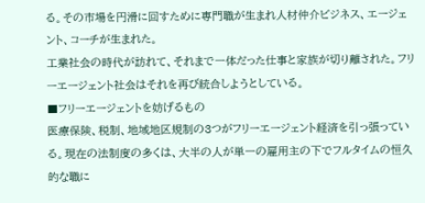る。その市場を円滑に回すために専門職が生まれ人材仲介ビジネス、エージェント、コーチが生まれた。
工業社会の時代が訪れて、それまで一体だった仕事と家族が切り離された。フリーエージェント社会はそれを再び統合しようとしている。
■フリーエージェントを妨げるもの
医療保険、税制、地域地区規制の3つがフリーエージェント経済を引っ張っている。現在の法制度の多くは、大半の人が単一の雇用主の下でフルタイムの恒久的な職に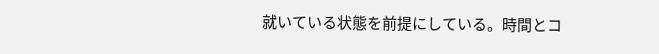就いている状態を前提にしている。時間とコ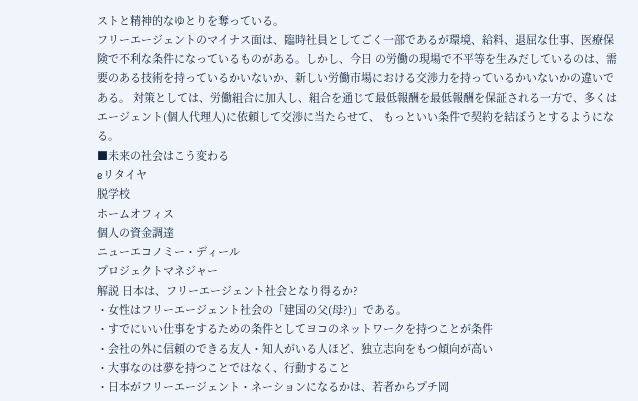ストと精神的なゆとりを奪っている。
フリーエージェントのマイナス面は、臨時社員としてごく一部であるが環境、給料、退屈な仕事、医療保険で不利な条件になっているものがある。しかし、今日 の労働の現場で不平等を生みだしているのは、需要のある技術を持っているかいないか、新しい労働市場における交渉力を持っているかいないかの違いである。 対策としては、労働組合に加入し、組合を通じて最低報酬を最低報酬を保証される一方で、多くはエージェント(個人代理人)に依頼して交渉に当たらせて、 もっといい条件で契約を結ぼうとするようになる。
■未来の社会はこう変わる
eリタイヤ
脱学校
ホームオフィス
個人の資金調達
ニューエコノミー・ディール
プロジェクトマネジャー
解説 日本は、フリーエージェント社会となり得るか?
・女性はフリーエージェント社会の「建国の父(母?)」である。
・すでにいい仕事をするための条件としてヨコのネットワークを持つことが条件
・会社の外に信頼のできる友人・知人がいる人ほど、独立志向をもつ傾向が高い
・大事なのは夢を持つことではなく、行動すること
・日本がフリーエージェント・ネーションになるかは、若者からプチ岡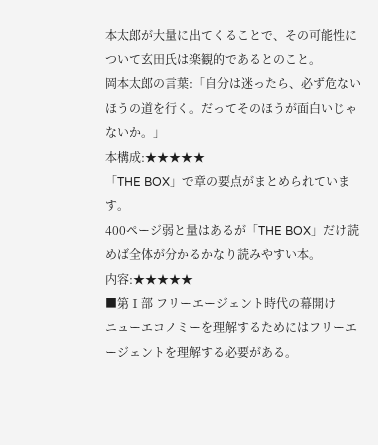本太郎が大量に出てくることで、その可能性について玄田氏は楽観的であるとのこと。
岡本太郎の言葉:「自分は迷ったら、必ず危ないほうの道を行く。だってそのほうが面白いじゃないか。」
本構成:★★★★★
「THE BOX」で章の要点がまとめられています。
400ページ弱と量はあるが「THE BOX」だけ読めば全体が分かるかなり読みやすい本。
内容:★★★★★
■第Ⅰ部 フリーエージェント時代の幕開け
ニューエコノミーを理解するためにはフリーエージェントを理解する必要がある。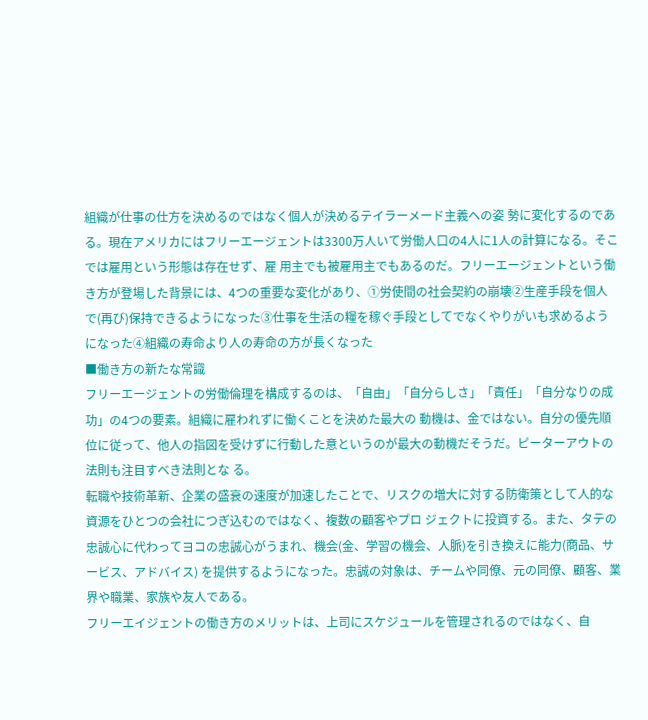組織が仕事の仕方を決めるのではなく個人が決めるテイラーメード主義への姿 勢に変化するのである。現在アメリカにはフリーエージェントは3300万人いて労働人口の4人に1人の計算になる。そこでは雇用という形態は存在せず、雇 用主でも被雇用主でもあるのだ。フリーエージェントという働き方が登場した背景には、4つの重要な変化があり、①労使間の社会契約の崩壊②生産手段を個人 で(再び)保持できるようになった③仕事を生活の糧を稼ぐ手段としてでなくやりがいも求めるようになった④組織の寿命より人の寿命の方が長くなった
■働き方の新たな常識
フリーエージェントの労働倫理を構成するのは、「自由」「自分らしさ」「責任」「自分なりの成功」の4つの要素。組織に雇われずに働くことを決めた最大の 動機は、金ではない。自分の優先順位に従って、他人の指図を受けずに行動した意というのが最大の動機だそうだ。ピーターアウトの法則も注目すべき法則とな る。
転職や技術革新、企業の盛衰の速度が加速したことで、リスクの増大に対する防衛策として人的な資源をひとつの会社につぎ込むのではなく、複数の顧客やプロ ジェクトに投資する。また、タテの忠誠心に代わってヨコの忠誠心がうまれ、機会(金、学習の機会、人脈)を引き換えに能力(商品、サービス、アドバイス) を提供するようになった。忠誠の対象は、チームや同僚、元の同僚、顧客、業界や職業、家族や友人である。
フリーエイジェントの働き方のメリットは、上司にスケジュールを管理されるのではなく、自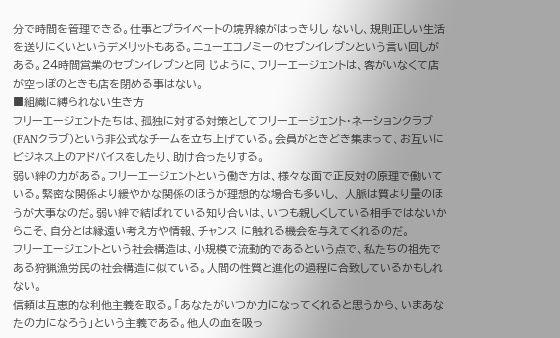分で時間を管理できる。仕事とプライベートの境界線がはっきりし ないし、規則正しい生活を送りにくいというデメリットもある。ニューエコノミーのセブンイレブンという言い回しがある。24時間営業のセブンイレブンと同 じように、フリーエージェントは、客がいなくて店が空っぽのときも店を閉める事はない。
■組織に縛られない生き方
フリーエージェントたちは、孤独に対する対策としてフリーエージェント・ネーションクラブ(FANクラブ)という非公式なチームを立ち上げている。会員がときどき集まって、お互いにビジネス上のアドバイスをしたり、助け合ったりする。
弱い絆の力がある。フリーエージェントという働き方は、様々な面で正反対の原理で働いている。緊密な関係より緩やかな関係のほうが理想的な場合も多いし、 人脈は質より量のほうが大事なのだ。弱い絆で結ばれている知り合いは、いつも親しくしている相手ではないからこそ、自分とは縁遠い考え方や情報、チャンス に触れる機会を与えてくれるのだ。
フリーエージェントという社会構造は、小規模で流動的であるという点で、私たちの祖先である狩猟漁労民の社会構造に似ている。人間の性質と進化の過程に合致しているかもしれない。
信頼は互恵的な利他主義を取る。「あなたがいつか力になってくれると思うから、いまあなたの力になろう」という主義である。他人の血を吸っ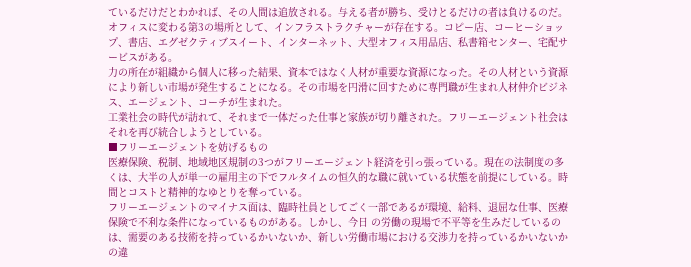ているだけだとわかれば、その人間は追放される。与える者が勝ち、受けとるだけの者は負けるのだ。
オフィスに変わる第3の場所として、インフラストラクチャーが存在する。コピー店、コーヒーショップ、書店、エグゼクティブスイート、インターネット、大型オフィス用品店、私書箱センター、宅配サービスがある。
力の所在が組織から個人に移った結果、資本ではなく人材が重要な資源になった。その人材という資源により新しい市場が発生することになる。その市場を円滑に回すために専門職が生まれ人材仲介ビジネス、エージェント、コーチが生まれた。
工業社会の時代が訪れて、それまで一体だった仕事と家族が切り離された。フリーエージェント社会はそれを再び統合しようとしている。
■フリーエージェントを妨げるもの
医療保険、税制、地域地区規制の3つがフリーエージェント経済を引っ張っている。現在の法制度の多くは、大半の人が単一の雇用主の下でフルタイムの恒久的な職に就いている状態を前提にしている。時間とコストと精神的なゆとりを奪っている。
フリーエージェントのマイナス面は、臨時社員としてごく一部であるが環境、給料、退屈な仕事、医療保険で不利な条件になっているものがある。しかし、今日 の労働の現場で不平等を生みだしているのは、需要のある技術を持っているかいないか、新しい労働市場における交渉力を持っているかいないかの違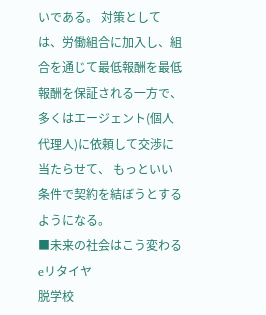いである。 対策としては、労働組合に加入し、組合を通じて最低報酬を最低報酬を保証される一方で、多くはエージェント(個人代理人)に依頼して交渉に当たらせて、 もっといい条件で契約を結ぼうとするようになる。
■未来の社会はこう変わる
eリタイヤ
脱学校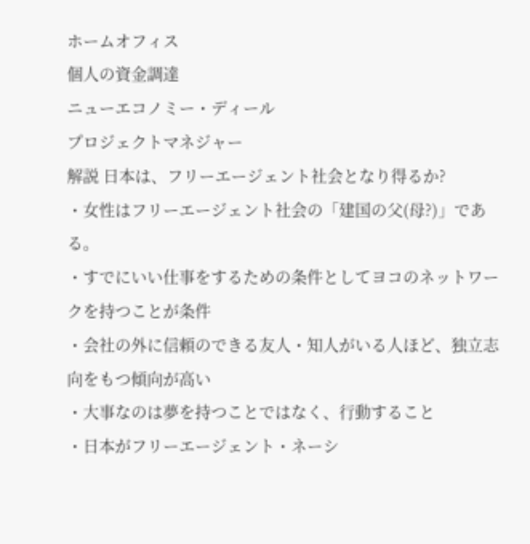ホームオフィス
個人の資金調達
ニューエコノミー・ディール
プロジェクトマネジャー
解説 日本は、フリーエージェント社会となり得るか?
・女性はフリーエージェント社会の「建国の父(母?)」である。
・すでにいい仕事をするための条件としてヨコのネットワークを持つことが条件
・会社の外に信頼のできる友人・知人がいる人ほど、独立志向をもつ傾向が高い
・大事なのは夢を持つことではなく、行動すること
・日本がフリーエージェント・ネーシ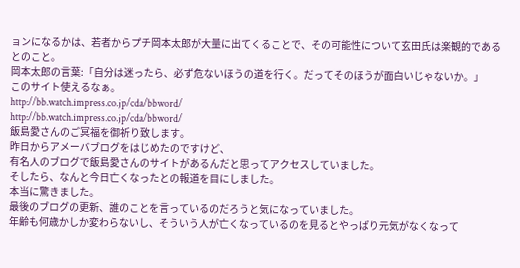ョンになるかは、若者からプチ岡本太郎が大量に出てくることで、その可能性について玄田氏は楽観的であるとのこと。
岡本太郎の言葉:「自分は迷ったら、必ず危ないほうの道を行く。だってそのほうが面白いじゃないか。」
このサイト使えるなぁ。
http://bb.watch.impress.co.jp/cda/bbword/
http://bb.watch.impress.co.jp/cda/bbword/
飯島愛さんのご冥福を御祈り致します。
昨日からアメーバブログをはじめたのですけど、
有名人のブログで飯島愛さんのサイトがあるんだと思ってアクセスしていました。
そしたら、なんと今日亡くなったとの報道を目にしました。
本当に驚きました。
最後のブログの更新、誰のことを言っているのだろうと気になっていました。
年齢も何歳かしか変わらないし、そういう人が亡くなっているのを見るとやっぱり元気がなくなって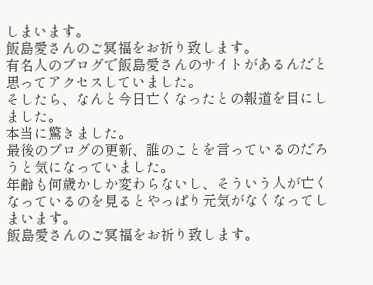しまいます。
飯島愛さんのご冥福をお祈り致します。
有名人のブログで飯島愛さんのサイトがあるんだと思ってアクセスしていました。
そしたら、なんと今日亡くなったとの報道を目にしました。
本当に驚きました。
最後のブログの更新、誰のことを言っているのだろうと気になっていました。
年齢も何歳かしか変わらないし、そういう人が亡くなっているのを見るとやっぱり元気がなくなってしまいます。
飯島愛さんのご冥福をお祈り致します。